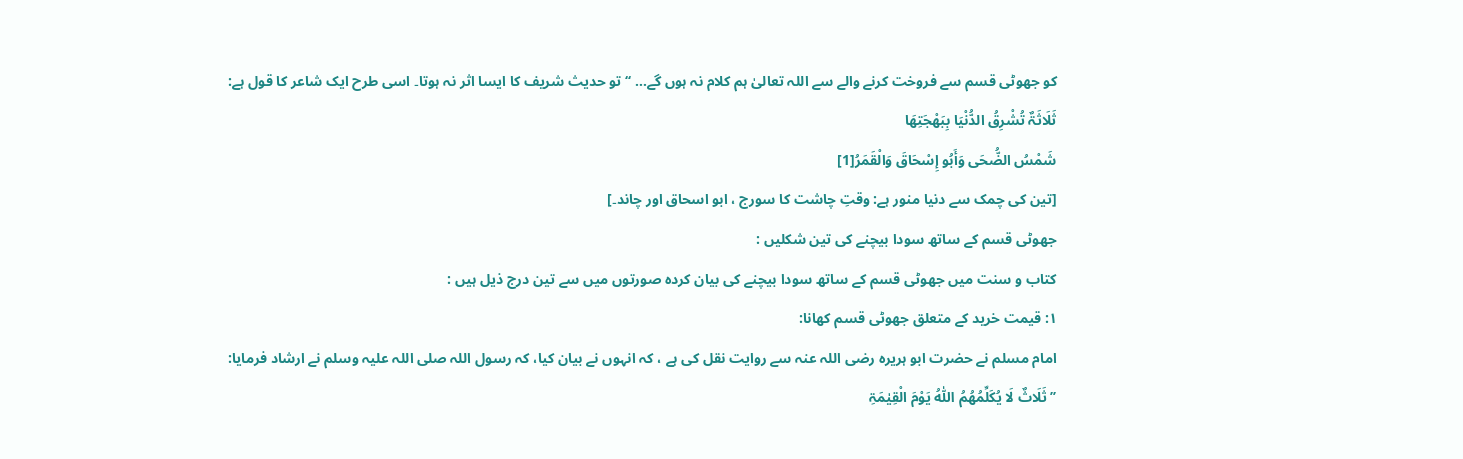کو جھوٹی قسم سے فروخت کرنے والے سے اللہ تعالیٰ ہم کلام نہ ہوں گے… ‘‘ تو حدیث شریف کا ایسا اثر نہ ہوتا۔ اسی طرح ایک شاعر کا قول ہے:
ثَلَاثَۃٌ تُشْرِقُ الدُّنْیَا بِبَھْجَتِھَا
شَمْسُ الضُّحَی وَأَبُو إِسْحَاقَ وَالْقَمَرُ[1]
[تین کی چمک سے دنیا منور ہے: وقتِ چاشت کا سورج ، ابو اسحاق اور چاند۔]
جھوٹی قسم کے ساتھ سودا بیچنے کی تین شکلیں :
کتاب و سنت میں جھوٹی قسم کے ساتھ سودا بیچنے کی بیان کردہ صورتوں میں سے تین درج ذیل ہیں :
۱: قیمت خرید کے متعلق جھوٹی قسم کھانا:
امام مسلم نے حضرت ابو ہریرہ رضی اللہ عنہ سے روایت نقل کی ہے ، کہ انہوں نے بیان کیا، کہ رسول اللہ صلی اللہ علیہ وسلم نے ارشاد فرمایا:
’’ ثَلَاثٌ لَا یُکَلِّمُھُمُ اللّٰہُ یَوْمَ الْقِیٰمَۃِ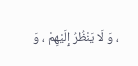، وَ لَا یَنْظُرُ إِلَیْھِمْ ، وَ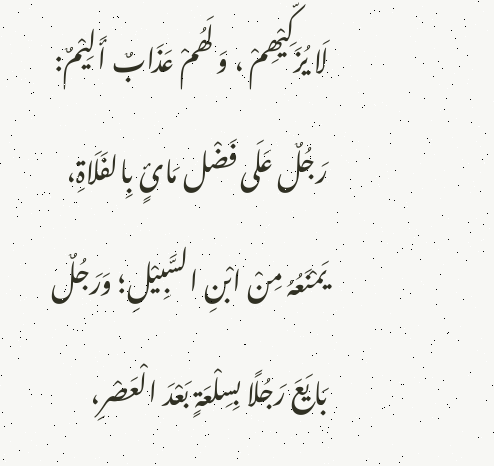لَا یُزَکِّیْھِمْ ، وَ لَھُمْ عَذَابٌ أَلِیْمٌ: رَجُلٌ عَلَی فَضْل مَائٍ بِالفَلَاۃِ، یَمْنَعُہُ مِنْ ابْنِ السَّبِیْلِ؛ وَرَجُلٌ بَایَعَ رَجُلًا بِسِلْعَۃٍ بَعْدَ الْعَصْرِ،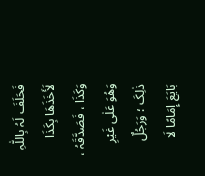فَحَلَفَ لَہُ بِاللّٰہِ لَأَخَذَھَا بِکَذَا وَکَذَا ، فَصَدَّقَہُ ، وَھُوَ عَلٰی غَیْرِ ذٰلِکَ ؛ وَرَجُلٌ بَایَعَ إِمَامًا لَا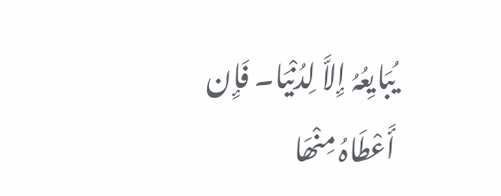یُبَایِعُہُ إِلاَّ لِدُنْیَا۔ فَإِن أَعْطَاہُ مِنْھَا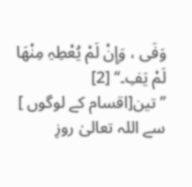وَفَی ، وَإِنْ لَمْ یُعْطِہِ مِنْھَا لَمْ یَفِ۔‘‘ [2]
’’تین[اقسام کے لوگوں ] سے اللہ تعالیٰ روزِ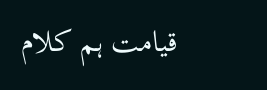قیامت ہم کلام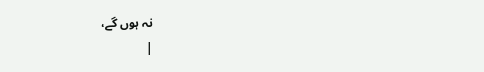نہ ہوں گے،
|